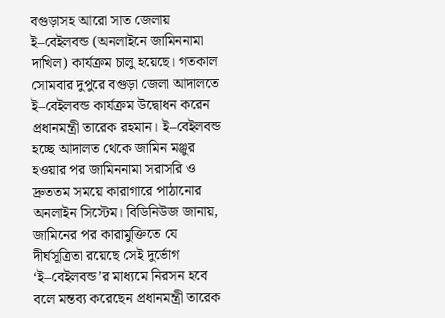বগুড়াসহ আরো সাত জেলায় ই–বেইলবন্ড (অনলাইনে জামিননামা দাখিল) কার্যক্রম চালু হয়েছে। গতকাল সোমবার দুপুরে বগুড়া জেলা আদালতে ই–বেইলবন্ড কার্যক্রম উদ্বোধন করেন প্রধানমন্ত্রী তারেক রহমান। ই–বেইলবন্ড হচ্ছে আদালত থেকে জামিন মঞ্জুর হওয়ার পর জামিননামা সরাসরি ও দ্রুততম সময়ে কারাগারে পাঠানোর অনলাইন সিস্টেম। বিডিনিউজ জানায়, জামিনের পর কারামুক্তিতে যে দীর্ঘসূত্রিতা রয়েছে সেই দুর্ভোগ ‘ই–বেইলবন্ড’র মাধ্যমে নিরসন হবে বলে মন্তব্য করেছেন প্রধানমন্ত্রী তারেক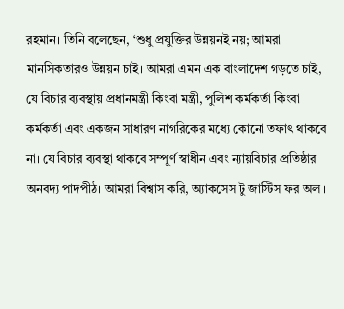রহমান। তিনি বলেছেন, ‘শুধু প্রযুক্তির উন্নয়নই নয়; আমরা মানসিকতারও উন্নয়ন চাই। আমরা এমন এক বাংলাদেশ গড়তে চাই, যে বিচার ব্যবস্থায় প্রধানমন্ত্রী কিংবা মন্ত্রী, পুলিশ কর্মকর্তা কিংবা কর্মকর্তা এবং একজন সাধারণ নাগরিকের মধ্যে কোনো তফাৎ থাকবে না। যে বিচার ব্যবস্থা থাকবে সম্পূর্ণ স্বাধীন এবং ন্যায়বিচার প্রতিষ্ঠার অনবদ্য পাদপীঠ। আমরা বিশ্বাস করি, অ্যাকসেস টু জাস্টিস ফর অল ।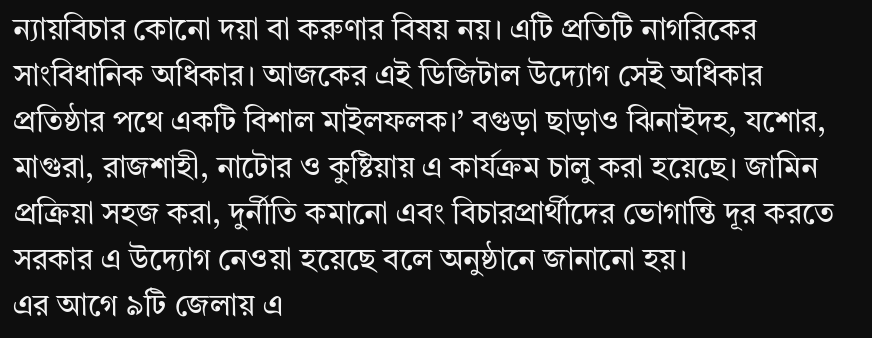ন্যায়বিচার কোনো দয়া বা করুণার বিষয় নয়। এটি প্রতিটি নাগরিকের সাংবিধানিক অধিকার। আজকের এই ডিজিটাল উদ্যোগ সেই অধিকার প্রতিষ্ঠার পথে একটি বিশাল মাইলফলক।’ বগুড়া ছাড়াও ঝিনাইদহ, যশোর, মাগুরা, রাজশাহী, নাটোর ও কুষ্টিয়ায় এ কার্যক্রম চালু করা হয়েছে। জামিন প্রক্রিয়া সহজ করা, দুর্নীতি কমানো এবং বিচারপ্রার্থীদের ভোগান্তি দূর করতে সরকার এ উদ্যোগ নেওয়া হয়েছে বলে অনুষ্ঠানে জানানো হয়।
এর আগে ৯টি জেলায় এ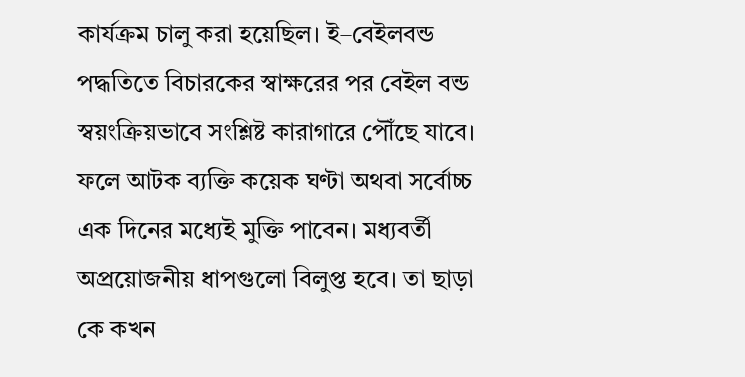কার্যক্রম চালু করা হয়েছিল। ই–বেইলবন্ড পদ্ধতিতে বিচারকের স্বাক্ষরের পর বেইল বন্ড স্বয়ংক্রিয়ভাবে সংশ্লিষ্ট কারাগারে পৌঁছে যাবে। ফলে আটক ব্যক্তি কয়েক ঘণ্টা অথবা সর্বোচ্চ এক দিনের মধ্যেই মুক্তি পাবেন। মধ্যবর্তী অপ্রয়োজনীয় ধাপগুলো বিলুপ্ত হবে। তা ছাড়া কে কখন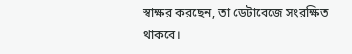স্বাক্ষর করছেন, তা ডেটাবেজে সংরক্ষিত থাকবে।